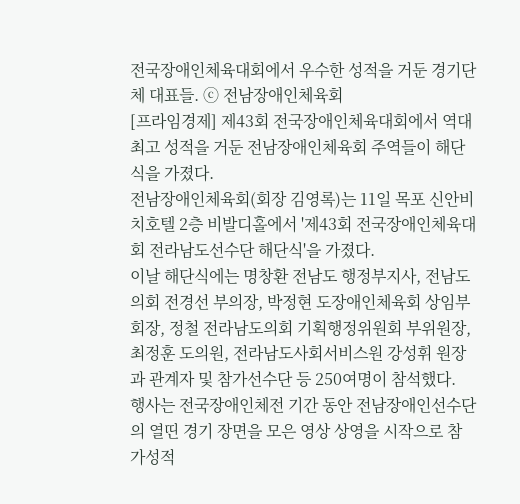전국장애인체육대회에서 우수한 성적을 거둔 경기단체 대표들. ⓒ 전남장애인체육회
[프라임경제] 제43회 전국장애인체육대회에서 역대 최고 성적을 거둔 전남장애인체육회 주역들이 해단식을 가졌다.
전남장애인체육회(회장 김영록)는 11일 목포 신안비치호텔 2층 비발디홀에서 '제43회 전국장애인체육대회 전라남도선수단 해단식'을 가졌다.
이날 해단식에는 명창환 전남도 행정부지사, 전남도의회 전경선 부의장, 박정현 도장애인체육회 상임부회장, 정철 전라남도의회 기획행정위원회 부위원장, 최정훈 도의원, 전라남도사회서비스원 강성휘 원장과 관계자 및 참가선수단 등 250여명이 참석했다.
행사는 전국장애인체전 기간 동안 전남장애인선수단의 열띤 경기 장면을 모은 영상 상영을 시작으로 참가성적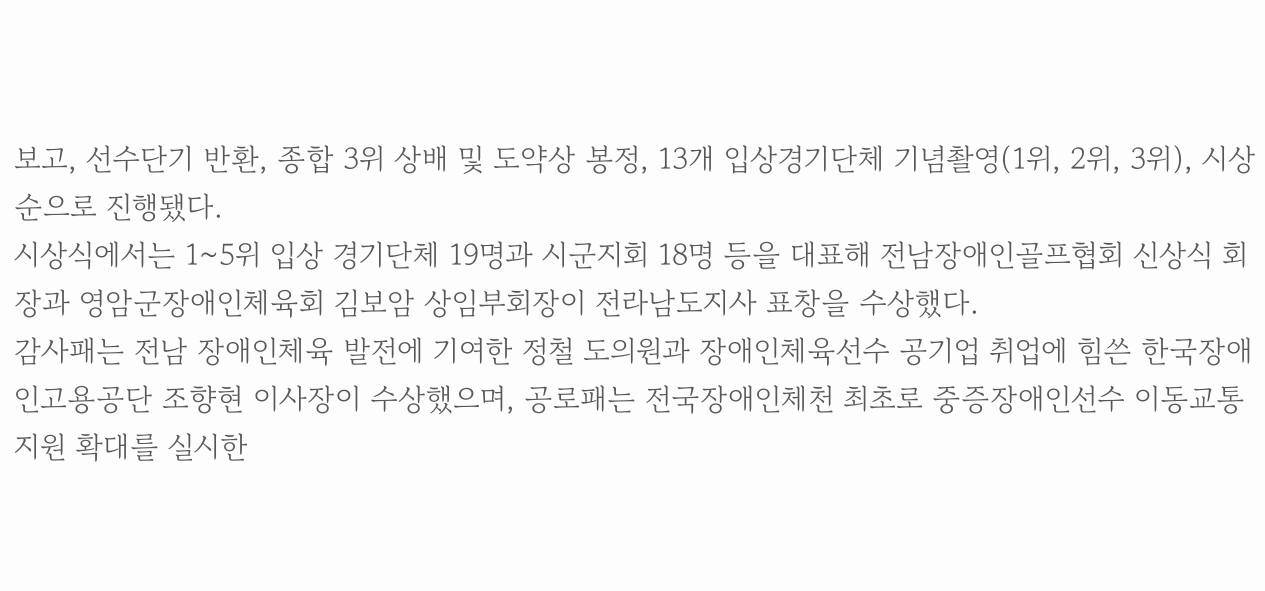보고, 선수단기 반환, 종합 3위 상배 및 도약상 봉정, 13개 입상경기단체 기념촬영(1위, 2위, 3위), 시상 순으로 진행됐다.
시상식에서는 1~5위 입상 경기단체 19명과 시군지회 18명 등을 대표해 전남장애인골프협회 신상식 회장과 영암군장애인체육회 김보암 상임부회장이 전라남도지사 표창을 수상했다.
감사패는 전남 장애인체육 발전에 기여한 정철 도의원과 장애인체육선수 공기업 취업에 힘쓴 한국장애인고용공단 조향현 이사장이 수상했으며, 공로패는 전국장애인체천 최초로 중증장애인선수 이동교통지원 확대를 실시한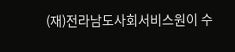(재)전라남도사회서비스원이 수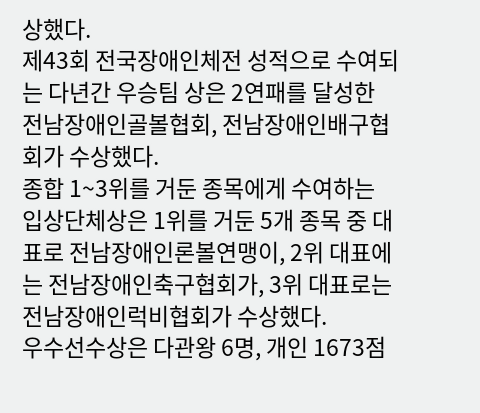상했다.
제43회 전국장애인체전 성적으로 수여되는 다년간 우승팀 상은 2연패를 달성한 전남장애인골볼협회, 전남장애인배구협회가 수상했다.
종합 1~3위를 거둔 종목에게 수여하는 입상단체상은 1위를 거둔 5개 종목 중 대표로 전남장애인론볼연맹이, 2위 대표에는 전남장애인축구협회가, 3위 대표로는 전남장애인럭비협회가 수상했다.
우수선수상은 다관왕 6명, 개인 1673점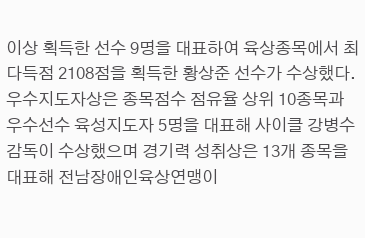이상 획득한 선수 9명을 대표하여 육상종목에서 최다득점 2108점을 획득한 황상준 선수가 수상했다.
우수지도자상은 종목점수 점유율 상위 10종목과 우수선수 육성지도자 5명을 대표해 사이클 강병수 감독이 수상했으며 경기력 성취상은 13개 종목을 대표해 전남장애인육상연맹이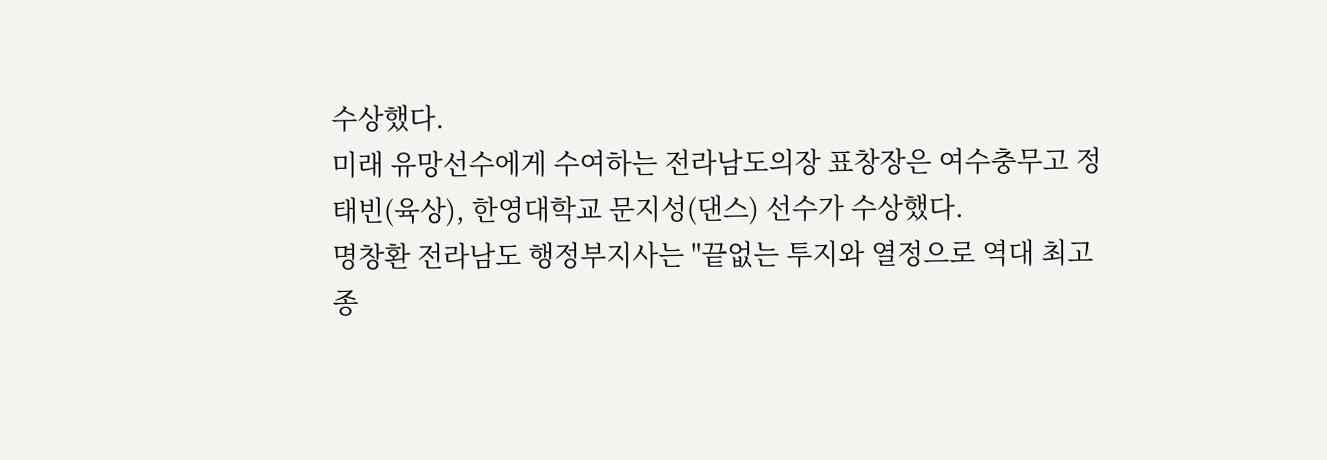수상했다.
미래 유망선수에게 수여하는 전라남도의장 표창장은 여수충무고 정태빈(육상), 한영대학교 문지성(댄스) 선수가 수상했다.
명창환 전라남도 행정부지사는 "끝없는 투지와 열정으로 역대 최고 종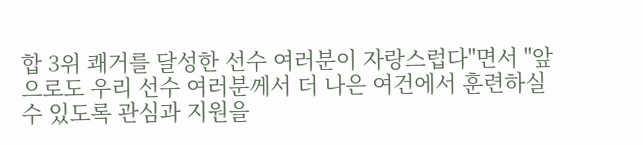합 3위 쾌거를 달성한 선수 여러분이 자랑스럽다"면서 "앞으로도 우리 선수 여러분께서 더 나은 여건에서 훈련하실 수 있도록 관심과 지원을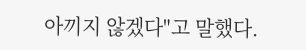아끼지 않겠다"고 말했다.